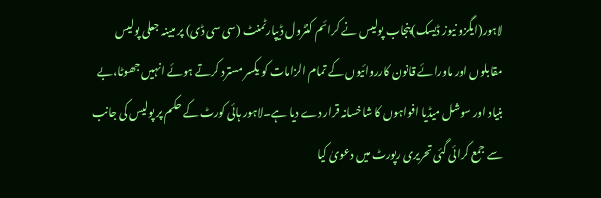لاہور(ایگزو نیوز ڈیسک)پنجاب پولیس نے کرائم کنٹرول ڈیپارٹمنٹ (سی سی ڈی) پر مبینہ جعلی پولیس مقابلوں اور ماورائے قانون کارروائیوں کے تمام الزامات کو یکسر مسترد کرتے ہوئے انہیں جھوٹا،بے بنیاد اور سوشل میڈیا افواہوں کا شاخسانہ قرار دے دیا ہے۔لاہور ہائی کورٹ کے حکم پر پولیس کی جانب سے جمع کرائی گئی تحریری رپورٹ میں دعویٰ کیا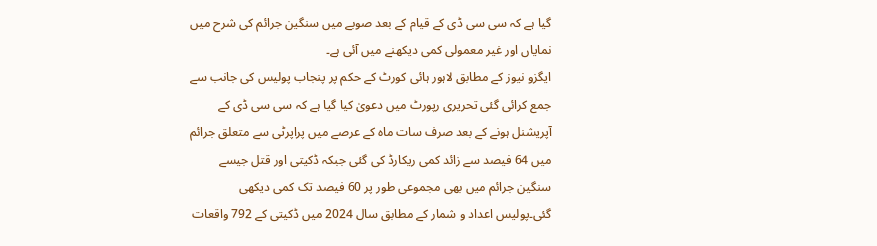گیا ہے کہ سی سی ڈی کے قیام کے بعد صوبے میں سنگین جرائم کی شرح میں نمایاں اور غیر معمولی کمی دیکھنے میں آئی ہے۔
ایگزو نیوز کے مطابق لاہور ہائی کورٹ کے حکم پر پنجاب پولیس کی جانب سے جمع کرائی گئی تحریری رپورٹ میں دعویٰ کیا گیا ہے کہ سی سی ڈی کے آپریشنل ہونے کے بعد صرف سات ماہ کے عرصے میں پراپرٹی سے متعلق جرائم میں 64 فیصد سے زائد کمی ریکارڈ کی گئی جبکہ ڈکیتی اور قتل جیسے سنگین جرائم میں بھی مجموعی طور پر 60 فیصد تک کمی دیکھی گئی۔پولیس اعداد و شمار کے مطابق سال 2024 میں ڈکیتی کے 792 واقعات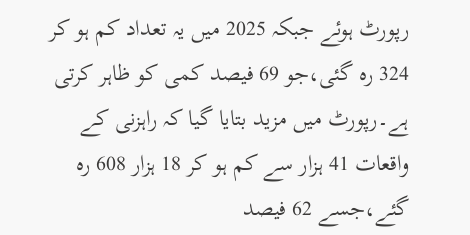رپورٹ ہوئے جبکہ 2025 میں یہ تعداد کم ہو کر 324 رہ گئی،جو 69 فیصد کمی کو ظاہر کرتی ہے۔رپورٹ میں مزید بتایا گیا کہ راہزنی کے واقعات 41 ہزار سے کم ہو کر 18 ہزار 608 رہ گئے،جسے 62 فیصد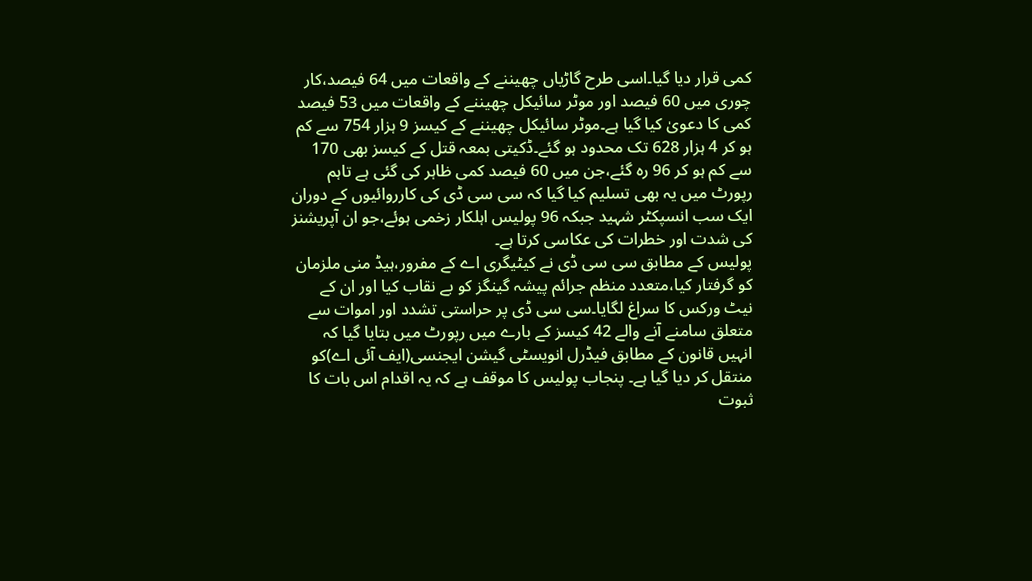کمی قرار دیا گیا۔اسی طرح گاڑیاں چھیننے کے واقعات میں 64 فیصد،کار چوری میں 60 فیصد اور موٹر سائیکل چھیننے کے واقعات میں 53 فیصد کمی کا دعویٰ کیا گیا ہے۔موٹر سائیکل چھیننے کے کیسز 9 ہزار 754 سے کم ہو کر 4 ہزار 628 تک محدود ہو گئے۔ڈکیتی بمعہ قتل کے کیسز بھی 170 سے کم ہو کر 96 رہ گئے،جن میں 60 فیصد کمی ظاہر کی گئی ہے تاہم رپورٹ میں یہ بھی تسلیم کیا گیا کہ سی سی ڈی کی کارروائیوں کے دوران ایک سب انسپکٹر شہید جبکہ 96 پولیس اہلکار زخمی ہوئے،جو ان آپریشنز کی شدت اور خطرات کی عکاسی کرتا ہے۔
پولیس کے مطابق سی سی ڈی نے کیٹیگری اے کے مفرور،ہیڈ منی ملزمان کو گرفتار کیا،متعدد منظم جرائم پیشہ گینگز کو بے نقاب کیا اور ان کے نیٹ ورکس کا سراغ لگایا۔سی سی ڈی پر حراستی تشدد اور اموات سے متعلق سامنے آنے والے 42 کیسز کے بارے میں رپورٹ میں بتایا گیا کہ انہیں قانون کے مطابق فیڈرل انویسٹی گیشن ایجنسی(ایف آئی اے)کو منتقل کر دیا گیا ہے۔ پنجاب پولیس کا موقف ہے کہ یہ اقدام اس بات کا ثبوت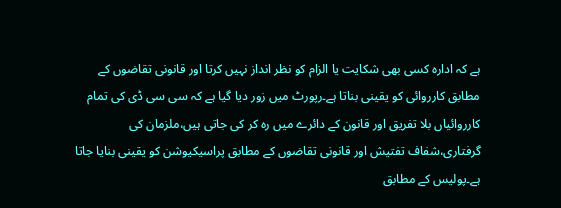ہے کہ ادارہ کسی بھی شکایت یا الزام کو نظر انداز نہیں کرتا اور قانونی تقاضوں کے مطابق کارروائی کو یقینی بناتا ہے۔رپورٹ میں زور دیا گیا ہے کہ سی سی ڈی کی تمام کارروائیاں بلا تفریق اور قانون کے دائرے میں رہ کر کی جاتی ہیں،ملزمان کی گرفتاری،شفاف تفتیش اور قانونی تقاضوں کے مطابق پراسیکیوشن کو یقینی بنایا جاتا ہے۔پولیس کے مطابق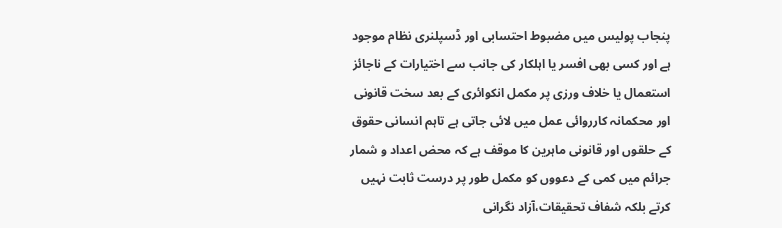پنجاب پولیس میں مضبوط احتسابی اور ڈسپلنری نظام موجود ہے اور کسی بھی افسر یا اہلکار کی جانب سے اختیارات کے ناجائز استعمال یا خلاف ورزی پر مکمل انکوائری کے بعد سخت قانونی اور محکمانہ کارروائی عمل میں لائی جاتی ہے تاہم انسانی حقوق کے حلقوں اور قانونی ماہرین کا موقف ہے کہ محض اعداد و شمار جرائم میں کمی کے دعووں کو مکمل طور پر درست ثابت نہیں کرتے بلکہ شفاف تحقیقات،آزاد نگرانی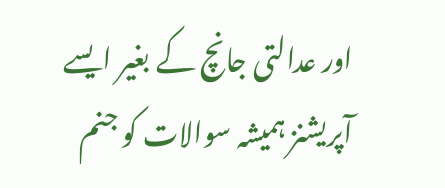اور عدالتی جانچ کے بغیر ایسے آپریشنز ہمیشہ سوالات کو جنم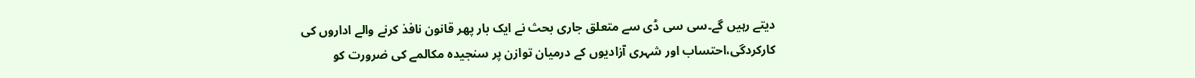دیتے رہیں گے۔سی سی ڈی سے متعلق جاری بحث نے ایک بار پھر قانون نافذ کرنے والے اداروں کی کارکردگی،احتساب اور شہری آزادیوں کے درمیان توازن پر سنجیدہ مکالمے کی ضرورت کو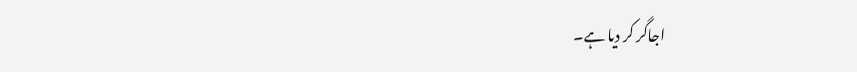اجاگر کر دیا ہے۔